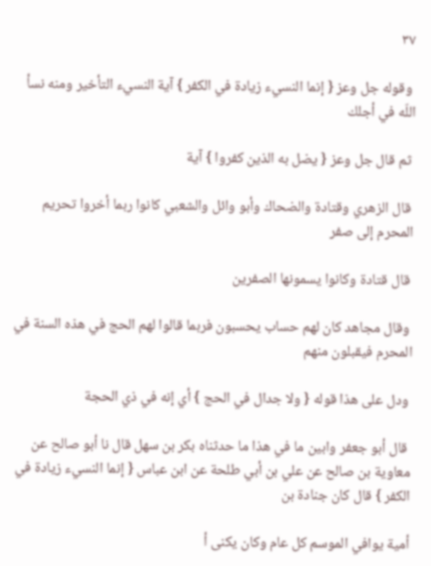٣٧

 وقوله جل وعز { إنما النسيء زيادة في الكفر } آية النسيء التأخير ومنه نسأ اللّه في أجلك

 ثم قال جل وعز { يضل به الذين كفروا } آية

 قال الزهري وقتادة والضحاك وأبو وائل والشعبي كانوا ربما أخروا تحريم المحرم إلى صفر

 قال قتادة وكانوا يسمونها الصفرين

 وقال مجاهد كان لهم حساب يحسبون فربما قالوا لهم الحج في هذه السنة في المحرم فيقبلون منهم

 ودل على هذا قوله { ولا جدال في الحج } أي إنه في ذي الحجة

 قال أبو جعفر وابين ما في هذا ما حدثناه بكر بن سهل قال نا أبو صالح عن معاوية بن صالح عن علي بن أبي طلحة عن ابن عباس { إنما النسيء زيادة في الكفر } قال كان جنادة بن

أمية يوافي الموسم كل عام وكان يكنى أ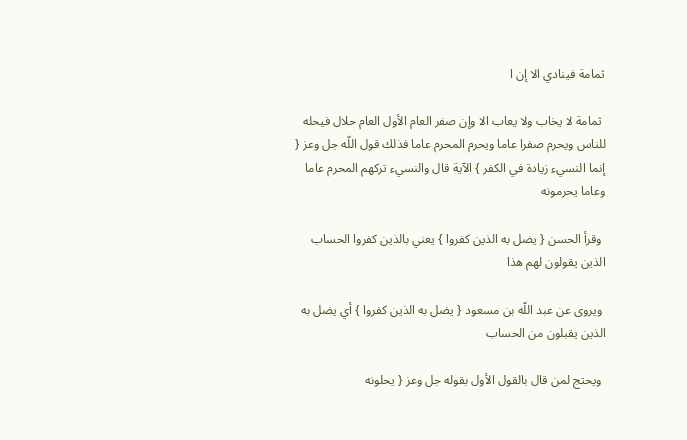ثمامة فينادي الا إن ا

 ثمامة لا يخاب ولا يعاب الا وإن صفر العام الأول العام حلال فيحله للناس ويحرم صفرا عاما ويحرم المحرم عاما فذلك قول اللّه جل وعز { إنما النسيء زيادة في الكفر } الآية قال والنسيء تركهم المحرم عاما وعاما يحرمونه

 وقرأ الحسن { يضل به الذين كفروا } يعني بالذين كفروا الحساب الذين يقولون لهم هذا

 ويروى عن عبد اللّه بن مسعود { يضل به الذين كفروا } أي يضل به الذين يقبلون من الحساب

 ويحتج لمن قال بالقول الأول بقوله جل وعز { يحلونه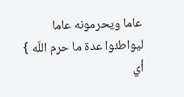عاما ويحرمونه عاما ليواطئوا عدة ما حرم اللّه } أي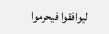ليوافقوا فيحرموا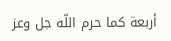أربعة كما حرم اللّه جل وعز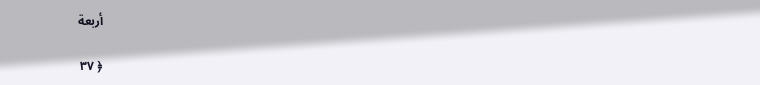أربعة

﴿ ٣٧